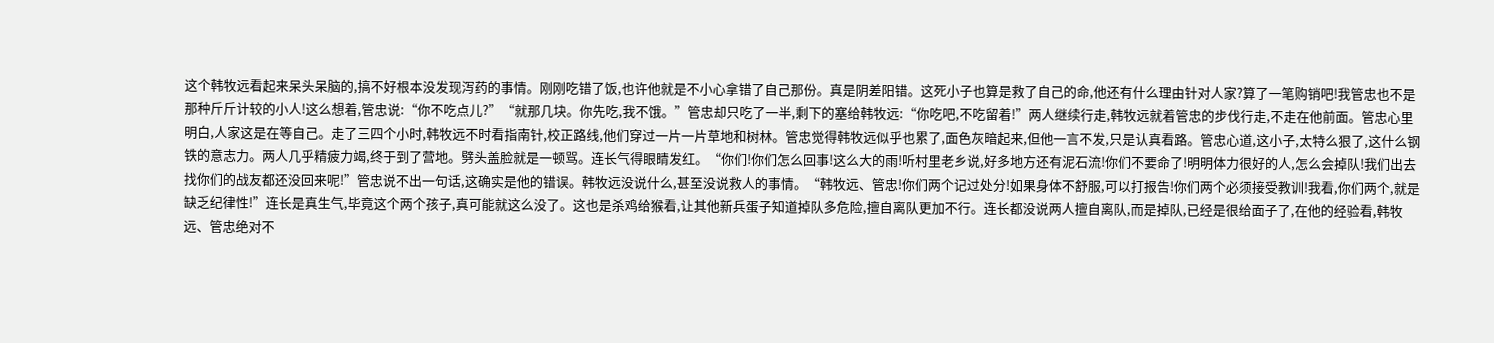这个韩牧远看起来呆头呆脑的,搞不好根本没发现泻药的事情。刚刚吃错了饭,也许他就是不小心拿错了自己那份。真是阴差阳错。这死小子也算是救了自己的命,他还有什么理由针对人家?算了一笔购销吧!我管忠也不是那种斤斤计较的小人!这么想着,管忠说:“你不吃点儿?”“就那几块。你先吃,我不饿。”管忠却只吃了一半,剩下的塞给韩牧远:“你吃吧,不吃留着!”两人继续行走,韩牧远就着管忠的步伐行走,不走在他前面。管忠心里明白,人家这是在等自己。走了三四个小时,韩牧远不时看指南针,校正路线,他们穿过一片一片草地和树林。管忠觉得韩牧远似乎也累了,面色灰暗起来,但他一言不发,只是认真看路。管忠心道,这小子,太特么狠了,这什么钢铁的意志力。两人几乎精疲力竭,终于到了营地。劈头盖脸就是一顿骂。连长气得眼睛发红。“你们!你们怎么回事!这么大的雨!听村里老乡说,好多地方还有泥石流!你们不要命了!明明体力很好的人,怎么会掉队!我们出去找你们的战友都还没回来呢!”管忠说不出一句话,这确实是他的错误。韩牧远没说什么,甚至没说救人的事情。“韩牧远、管忠!你们两个记过处分!如果身体不舒服,可以打报告!你们两个必须接受教训!我看,你们两个,就是缺乏纪律性!”连长是真生气,毕竟这个两个孩子,真可能就这么没了。这也是杀鸡给猴看,让其他新兵蛋子知道掉队多危险,擅自离队更加不行。连长都没说两人擅自离队,而是掉队,已经是很给面子了,在他的经验看,韩牧远、管忠绝对不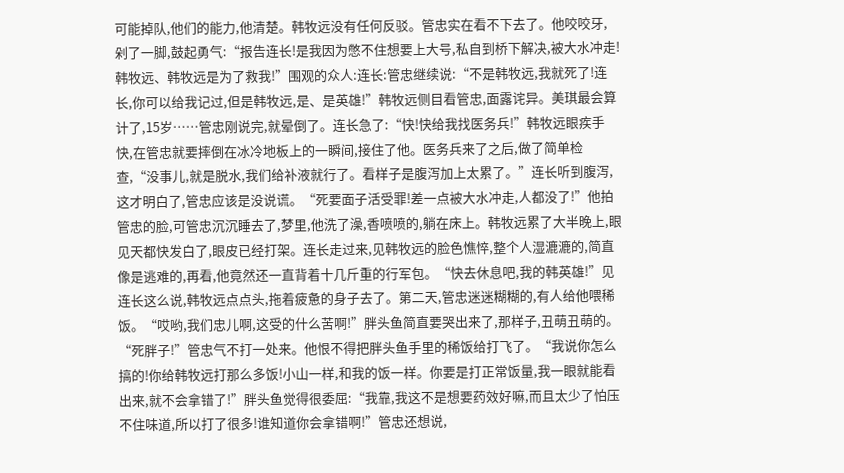可能掉队,他们的能力,他清楚。韩牧远没有任何反驳。管忠实在看不下去了。他咬咬牙,剁了一脚,鼓起勇气:“报告连长!是我因为憋不住想要上大号,私自到桥下解决,被大水冲走!韩牧远、韩牧远是为了救我!”围观的众人:连长:管忠继续说:“不是韩牧远,我就死了!连长,你可以给我记过,但是韩牧远,是、是英雄!”韩牧远侧目看管忠,面露诧异。美琪最会算计了,15岁……管忠刚说完,就晕倒了。连长急了:“快!快给我找医务兵!”韩牧远眼疾手快,在管忠就要摔倒在冰冷地板上的一瞬间,接住了他。医务兵来了之后,做了简单检查,“没事儿,就是脱水,我们给补液就行了。看样子是腹泻加上太累了。”连长听到腹泻,这才明白了,管忠应该是没说谎。“死要面子活受罪!差一点被大水冲走,人都没了!”他拍管忠的脸,可管忠沉沉睡去了,梦里,他洗了澡,香喷喷的,躺在床上。韩牧远累了大半晚上,眼见天都快发白了,眼皮已经打架。连长走过来,见韩牧远的脸色憔悴,整个人湿漉漉的,简直像是逃难的,再看,他竟然还一直背着十几斤重的行军包。“快去休息吧,我的韩英雄!”见连长这么说,韩牧远点点头,拖着疲惫的身子去了。第二天,管忠迷迷糊糊的,有人给他喂稀饭。“哎哟,我们忠儿啊,这受的什么苦啊!”胖头鱼简直要哭出来了,那样子,丑萌丑萌的。“死胖子!”管忠气不打一处来。他恨不得把胖头鱼手里的稀饭给打飞了。“我说你怎么搞的!你给韩牧远打那么多饭!小山一样,和我的饭一样。你要是打正常饭量,我一眼就能看出来,就不会拿错了!”胖头鱼觉得很委屈:“我靠,我这不是想要药效好嘛,而且太少了怕压不住味道,所以打了很多!谁知道你会拿错啊!”管忠还想说,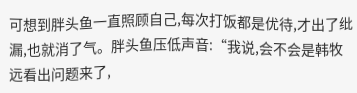可想到胖头鱼一直照顾自己,每次打饭都是优待,才出了纰漏,也就消了气。胖头鱼压低声音:“我说,会不会是韩牧远看出问题来了,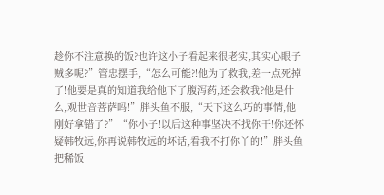趁你不注意换的饭?也许这小子看起来很老实,其实心眼子贼多呢?”管忠摆手,“怎么可能?!他为了救我,差一点死掉了!他要是真的知道我给他下了腹泻药,还会救我?他是什么,观世音菩萨吗!”胖头鱼不服,“天下这么巧的事情,他刚好拿错了?”“你小子!以后这种事坚决不找你干!你还怀疑韩牧远,你再说韩牧远的坏话,看我不打你丫的!”胖头鱼把稀饭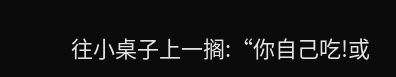往小桌子上一搁:“你自己吃!或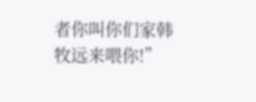者你叫你们家韩牧远来喂你!”